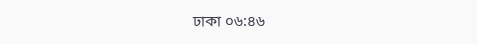ঢাকা ০৬:৪৬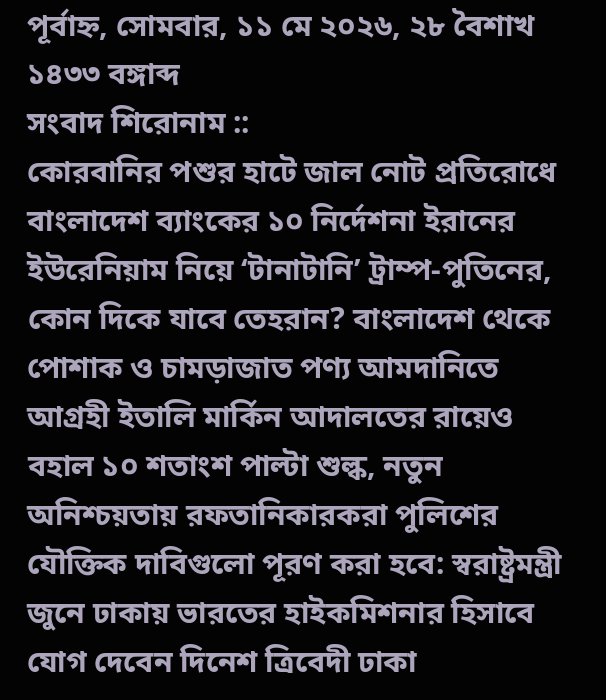পূর্বাহ্ন, সোমবার, ১১ মে ২০২৬, ২৮ বৈশাখ ১৪৩৩ বঙ্গাব্দ
সংবাদ শিরোনাম ::
কোরবানির পশুর হাটে জাল নোট প্রতিরোধে বাংলাদেশ ব্যাংকের ১০ নির্দেশনা ইরানের ইউরেনিয়াম নিয়ে ‘টানাটানি’ ট্রাম্প-পুতিনের, কোন দিকে যাবে তেহরান? বাংলাদেশ থেকে পোশাক ও চামড়াজাত পণ্য আমদানিতে আগ্রহী ইতালি মার্কিন আদালতের রায়েও বহাল ১০ শতাংশ পাল্টা শুল্ক, নতুন অনিশ্চয়তায় রফতানিকারকরা পুলিশের যৌক্তিক দাবিগুলো পূরণ করা হবে: স্বরাষ্ট্রমন্ত্রী জুনে ঢাকায় ভারতের হাইকমিশনার হিসাবে যোগ দেবেন দিনেশ ত্রিবেদী ঢাকা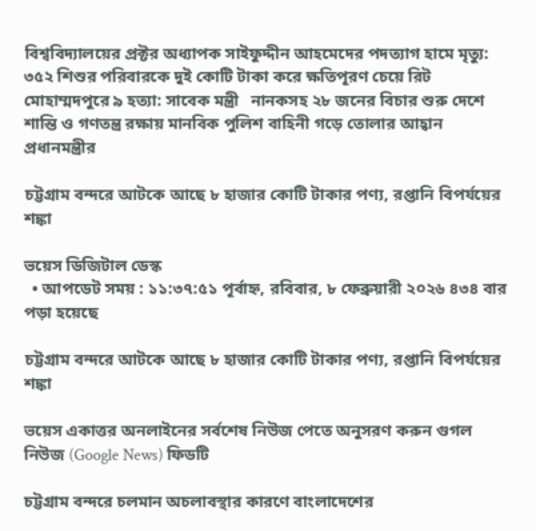বিশ্ববিদ্যালয়ের প্রক্টর অধ্যাপক সাইফুদ্দীন আহমেদের পদত্যাগ হামে মৃত্যু: ৩৫২ শিশুর পরিবারকে দুই কোটি টাকা করে ক্ষতিপূরণ চেয়ে রিট মোহাম্মদপুরে ৯ হত্যা: সাবেক মন্ত্রী   নানকসহ ২৮ জনের বিচার শুরু দেশে শান্তি ও গণতন্ত্র রক্ষায় মানবিক পুলিশ বাহিনী গড়ে তোলার আহ্বান প্রধানমন্ত্রীর

চট্টগ্রাম বন্দরে আটকে আছে ৮ হাজার কোটি টাকার পণ্য, রপ্তানি বিপর্যয়ের শঙ্কা

ভয়েস ডিজিটাল ডেস্ক
  • আপডেট সময় : ১১:৩৭:৫১ পূর্বাহ্ন, রবিবার, ৮ ফেব্রুয়ারী ২০২৬ ৪৩৪ বার পড়া হয়েছে

চট্টগ্রাম বন্দরে আটকে আছে ৮ হাজার কোটি টাকার পণ্য, রপ্তানি বিপর্যয়ের শঙ্কা

ভয়েস একাত্তর অনলাইনের সর্বশেষ নিউজ পেতে অনুসরণ করুন গুগল নিউজ (Google News) ফিডটি

চট্টগ্রাম বন্দরে চলমান অচলাবস্থার কারণে বাংলাদেশের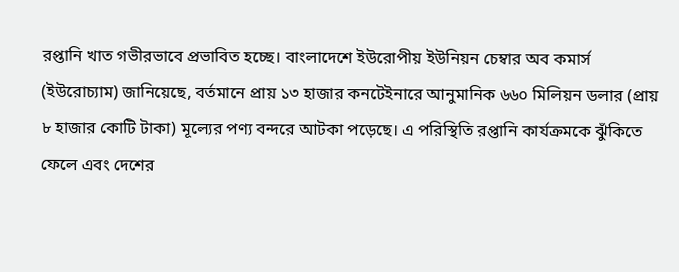রপ্তানি খাত গভীরভাবে প্রভাবিত হচ্ছে। বাংলাদেশে ইউরোপীয় ইউনিয়ন চেম্বার অব কমার্স (ইউরোচ্যাম) জানিয়েছে, বর্তমানে প্রায় ১৩ হাজার কনটেইনারে আনুমানিক ৬৬০ মিলিয়ন ডলার (প্রায় ৮ হাজার কোটি টাকা) মূল্যের পণ্য বন্দরে আটকা পড়েছে। এ পরিস্থিতি রপ্তানি কার্যক্রমকে ঝুঁকিতে ফেলে এবং দেশের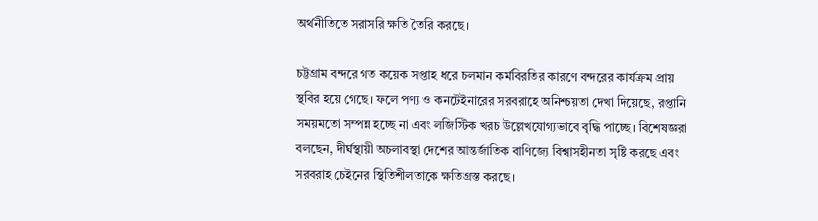অর্থনীতিতে সরাসরি ক্ষতি তৈরি করছে।

চট্টগ্রাম বন্দরে গত কয়েক সপ্তাহ ধরে চলমান কর্মবিরতির কারণে বন্দরের কার্যক্রম প্রায় স্থবির হয়ে গেছে। ফলে পণ্য ও কনটেইনারের সরবরাহে অনিশ্চয়তা দেখা দিয়েছে, রপ্তানি সময়মতো সম্পন্ন হচ্ছে না এবং লজিস্টিক খরচ উল্লেখযোগ্যভাবে বৃদ্ধি পাচ্ছে। বিশেষজ্ঞরা বলছেন, দীর্ঘস্থায়ী অচলাবস্থা দেশের আন্তর্জাতিক বাণিজ্যে বিশ্বাসহীনতা সৃষ্টি করছে এবং সরবরাহ চেইনের স্থিতিশীলতাকে ক্ষতিগ্রস্ত করছে।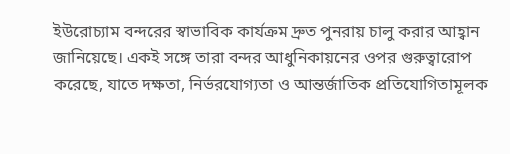ইউরোচ্যাম বন্দরের স্বাভাবিক কার্যক্রম দ্রুত পুনরায় চালু করার আহ্বান জানিয়েছে। একই সঙ্গে তারা বন্দর আধুনিকায়নের ওপর গুরুত্বারোপ করেছে, যাতে দক্ষতা, নির্ভরযোগ্যতা ও আন্তর্জাতিক প্রতিযোগিতামূলক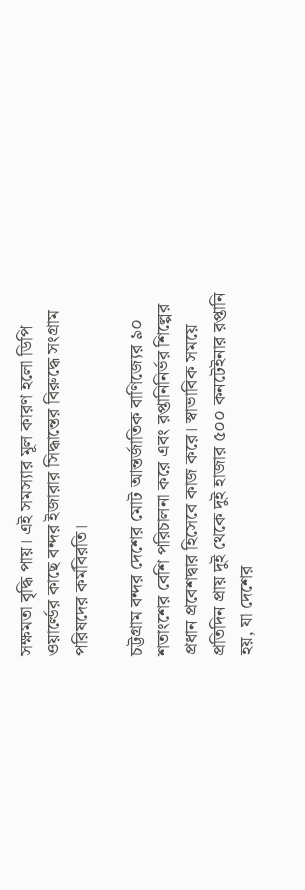সক্ষমতা বৃদ্ধি পায়। এই সমস্যার মূল কারণ হলো ডিপি ওয়ার্ল্ডের কাছে বন্দর ইজারার সিদ্ধান্তের বিরুদ্ধে সংগ্রাম পরিষদের কর্মবিরতি।

চট্টগ্রাম বন্দর দেশের মোট আন্তর্জাতিক বাণিজ্যের ৯০ শতাংশের বেশি পরিচালনা করে এবং রপ্তানিনির্ভর শিল্পের প্রধান প্রবেশদ্বার হিসেবে কাজ করে। স্বাভাবিক সময়ে প্রতিদিন প্রায় দুই থেকে দুই হাজার ৫০০ কনটেইনার রপ্তানি হয়, যা দেশের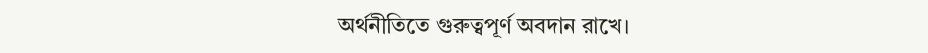অর্থনীতিতে গুরুত্বপূর্ণ অবদান রাখে।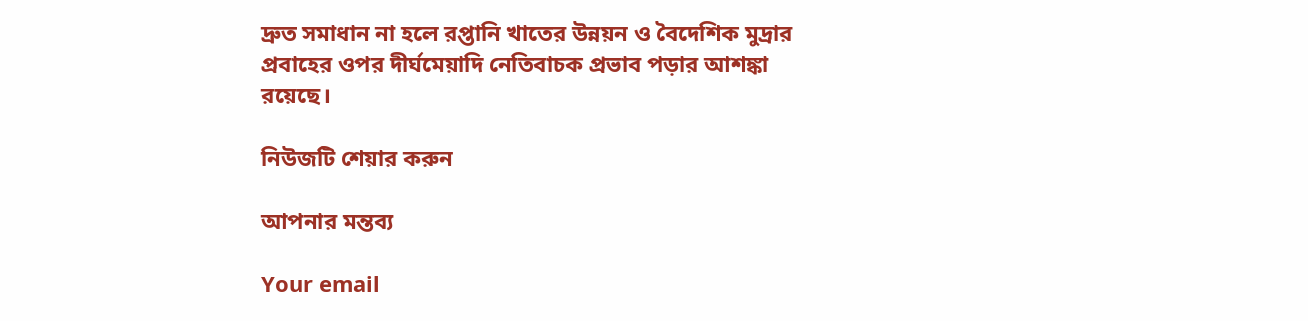দ্রুত সমাধান না হলে রপ্তানি খাতের উন্নয়ন ও বৈদেশিক মুদ্রার প্রবাহের ওপর দীর্ঘমেয়াদি নেতিবাচক প্রভাব পড়ার আশঙ্কা রয়েছে।

নিউজটি শেয়ার করুন

আপনার মন্তব্য

Your email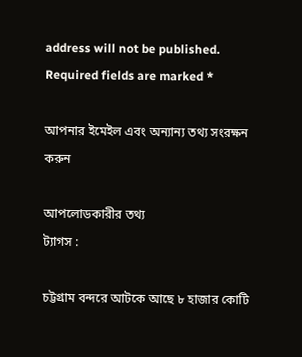address will not be published. Required fields are marked *

আপনার ইমেইল এবং অন্যান্য তথ্য সংরক্ষন করুন

আপলোডকারীর তথ্য
ট্যাগস :

চট্টগ্রাম বন্দরে আটকে আছে ৮ হাজার কোটি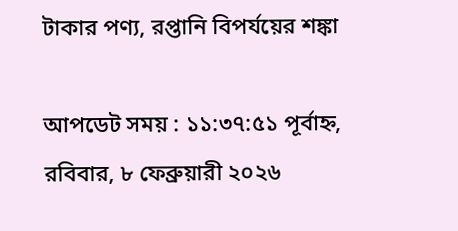টাকার পণ্য, রপ্তানি বিপর্যয়ের শঙ্কা

আপডেট সময় : ১১:৩৭:৫১ পূর্বাহ্ন, রবিবার, ৮ ফেব্রুয়ারী ২০২৬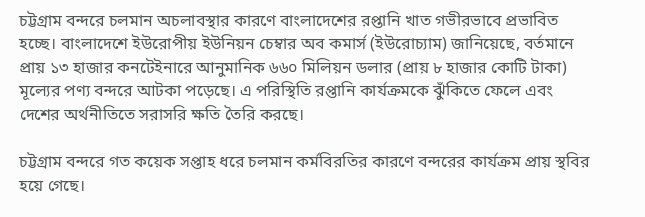চট্টগ্রাম বন্দরে চলমান অচলাবস্থার কারণে বাংলাদেশের রপ্তানি খাত গভীরভাবে প্রভাবিত হচ্ছে। বাংলাদেশে ইউরোপীয় ইউনিয়ন চেম্বার অব কমার্স (ইউরোচ্যাম) জানিয়েছে, বর্তমানে প্রায় ১৩ হাজার কনটেইনারে আনুমানিক ৬৬০ মিলিয়ন ডলার (প্রায় ৮ হাজার কোটি টাকা) মূল্যের পণ্য বন্দরে আটকা পড়েছে। এ পরিস্থিতি রপ্তানি কার্যক্রমকে ঝুঁকিতে ফেলে এবং দেশের অর্থনীতিতে সরাসরি ক্ষতি তৈরি করছে।

চট্টগ্রাম বন্দরে গত কয়েক সপ্তাহ ধরে চলমান কর্মবিরতির কারণে বন্দরের কার্যক্রম প্রায় স্থবির হয়ে গেছে।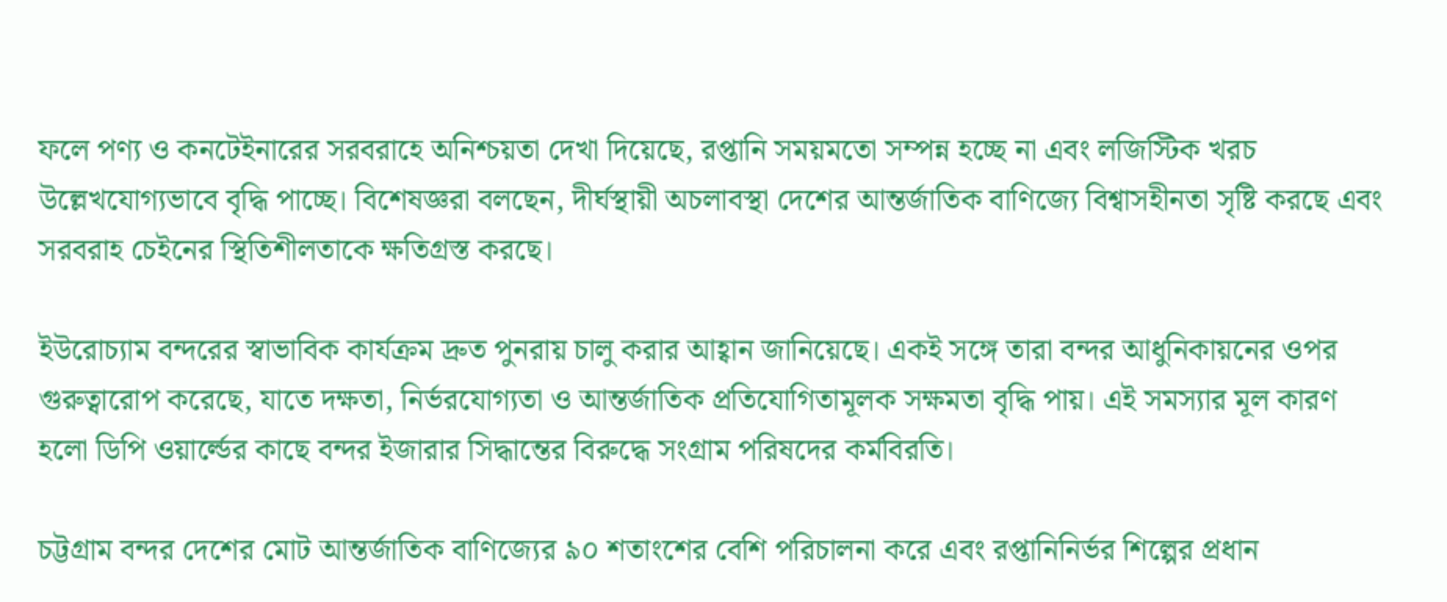ফলে পণ্য ও কনটেইনারের সরবরাহে অনিশ্চয়তা দেখা দিয়েছে, রপ্তানি সময়মতো সম্পন্ন হচ্ছে না এবং লজিস্টিক খরচ উল্লেখযোগ্যভাবে বৃদ্ধি পাচ্ছে। বিশেষজ্ঞরা বলছেন, দীর্ঘস্থায়ী অচলাবস্থা দেশের আন্তর্জাতিক বাণিজ্যে বিশ্বাসহীনতা সৃষ্টি করছে এবং সরবরাহ চেইনের স্থিতিশীলতাকে ক্ষতিগ্রস্ত করছে।

ইউরোচ্যাম বন্দরের স্বাভাবিক কার্যক্রম দ্রুত পুনরায় চালু করার আহ্বান জানিয়েছে। একই সঙ্গে তারা বন্দর আধুনিকায়নের ওপর গুরুত্বারোপ করেছে, যাতে দক্ষতা, নির্ভরযোগ্যতা ও আন্তর্জাতিক প্রতিযোগিতামূলক সক্ষমতা বৃদ্ধি পায়। এই সমস্যার মূল কারণ হলো ডিপি ওয়ার্ল্ডের কাছে বন্দর ইজারার সিদ্ধান্তের বিরুদ্ধে সংগ্রাম পরিষদের কর্মবিরতি।

চট্টগ্রাম বন্দর দেশের মোট আন্তর্জাতিক বাণিজ্যের ৯০ শতাংশের বেশি পরিচালনা করে এবং রপ্তানিনির্ভর শিল্পের প্রধান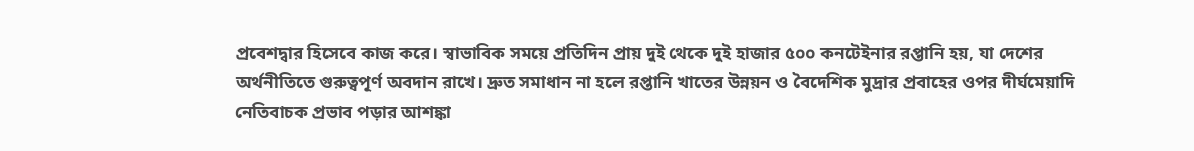প্রবেশদ্বার হিসেবে কাজ করে। স্বাভাবিক সময়ে প্রতিদিন প্রায় দুই থেকে দুই হাজার ৫০০ কনটেইনার রপ্তানি হয়, যা দেশের অর্থনীতিতে গুরুত্বপূর্ণ অবদান রাখে। দ্রুত সমাধান না হলে রপ্তানি খাতের উন্নয়ন ও বৈদেশিক মুদ্রার প্রবাহের ওপর দীর্ঘমেয়াদি নেতিবাচক প্রভাব পড়ার আশঙ্কা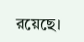রয়েছে।